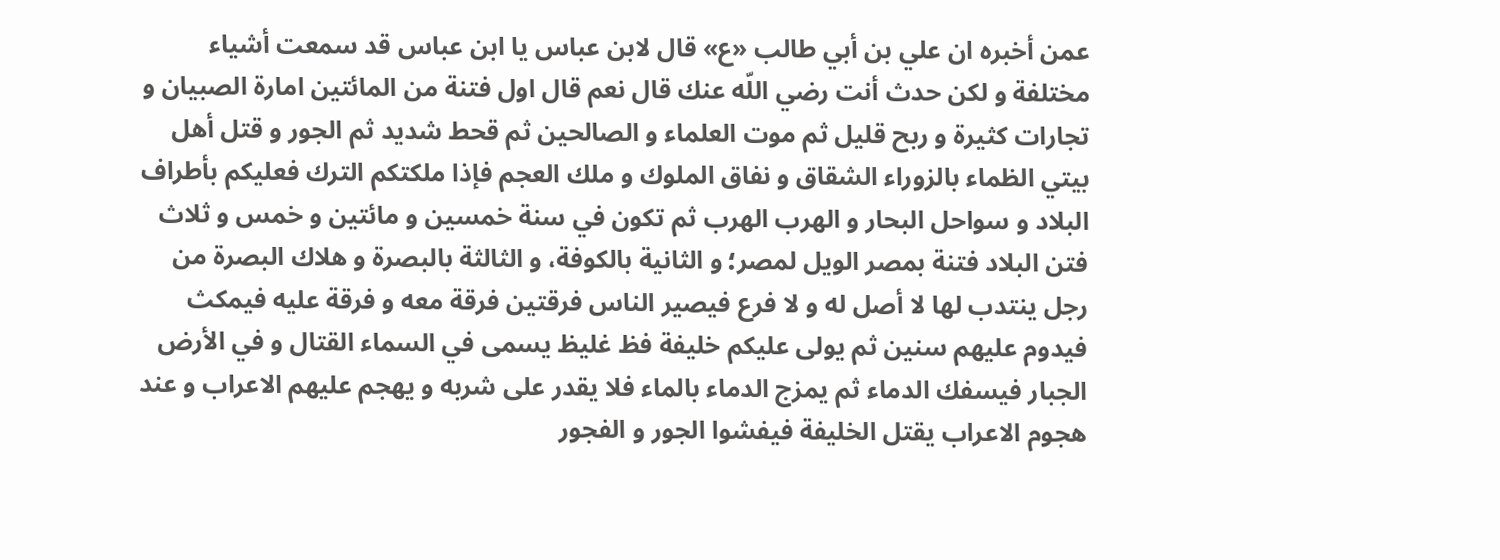عمن أخبره ان علي بن أبي طالب «ع» قال لابن عباس يا ابن عباس قد سمعت أشياء مختلفة و لكن حدث أنت رضي اللّه عنك قال نعم قال اول فتنة من المائتين امارة الصبيان و تجارات كثيرة و ربح قليل ثم موت العلماء و الصالحين ثم قحط شديد ثم الجور و قتل أهل بيتي الظماء بالزوراء الشقاق و نفاق الملوك و ملك العجم فإذا ملكتكم الترك فعليكم بأطراف البلاد و سواحل البحار و الهرب الهرب ثم تكون في سنة خمسين و مائتين و خمس و ثلاث فتن البلاد فتنة بمصر الويل لمصر؛ و الثانية بالكوفة، و الثالثة بالبصرة و هلاك البصرة من رجل ينتدب لها لا أصل له و لا فرع فيصير الناس فرقتين فرقة معه و فرقة عليه فيمكث فيدوم عليهم سنين ثم يولى عليكم خليفة فظ غليظ يسمى في السماء القتال و في الأرض الجبار فيسفك الدماء ثم يمزج الدماء بالماء فلا يقدر على شربه و يهجم عليهم الاعراب و عند هجوم الاعراب يقتل الخليفة فيفشوا الجور و الفجور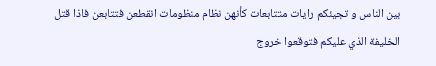بين الناس و تجيئكم رايات متتابعات كأنهن نظام منظومات انقطعن فتتابعن فاذا قتل الخليفة الذي عليكم فتوقعوا خروج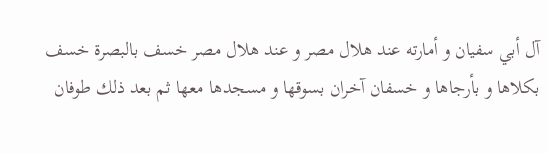آل أبي سفيان و أمارته عند هلال مصر و عند هلال مصر خسف بالبصرة خسف بكلاها و بأرجاها و خسفان آخران بسوقها و مسجدها معها ثم بعد ذلك طوفان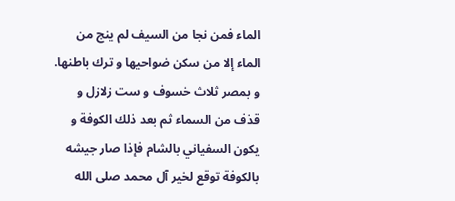الماء فمن نجا من السيف لم ينج من الماء إلا من سكن ضواحيها و ترك باطنها.
و بمصر ثلاث خسوف و ست زلازل و قذف من السماء ثم بعد ذلك الكوفة و يكون السفياني بالشام فإذا صار جيشه بالكوفة توقع لخير آل محمد صلى الله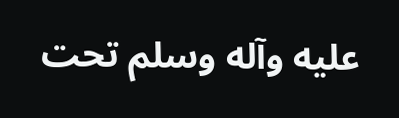عليه وآله وسلم تحت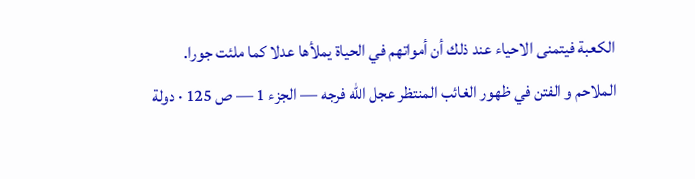الكعبة فيتمنى الاحياء عند ذلك أن أمواتهم في الحياة يملأها عدلا كما ملئت جورا.
الملاحم و الفتن في ظهور الغائب المنتظر عجل الله فرجه — الجزء 1 — ص 125 · دولة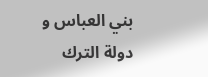بني العباس و دولة الترك